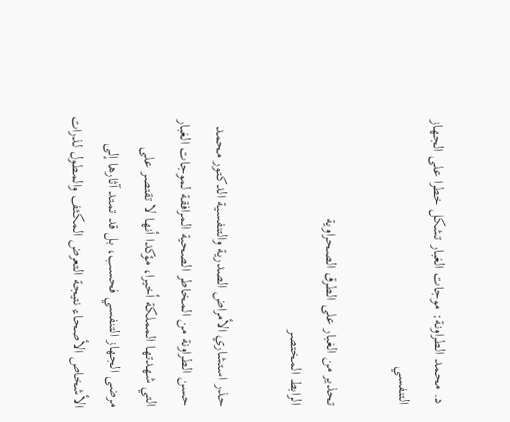د. محمد الطراونة: موجات الغبار تشكل خطرا على الجهاز التنفسي

تحذير من الغبار على الطرق الصحراوية
الرابط المختصر

حذر استشاري الأمراض الصدرية والتنفسية الدكتور محمد حسن الطراونة من المخاطر الصحية المرافقة لموجات الغبار التي شهدتها المملكة أخيرا، مؤكدا أنها لا تقتصر على مرضى الجهاز التنفسي فحسب، بل قد تمتد آثارها إلى الأشخاص الأصحاء نتيجة التعرض المكثف والمطول لذرات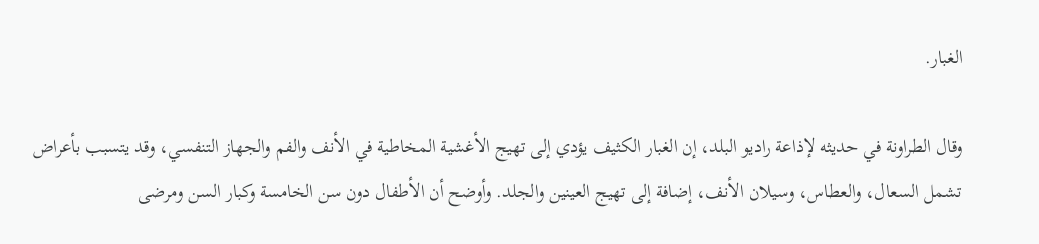الغبار.

وقال الطراونة في حديثه لإذاعة راديو البلد، إن الغبار الكثيف يؤدي إلى تهيج الأغشية المخاطية في الأنف والفم والجهاز التنفسي، وقد يتسبب بأعراض تشمل السعال، والعطاس، وسيلان الأنف، إضافة إلى تهيج العينين والجلد. وأوضح أن الأطفال دون سن الخامسة وكبار السن ومرضى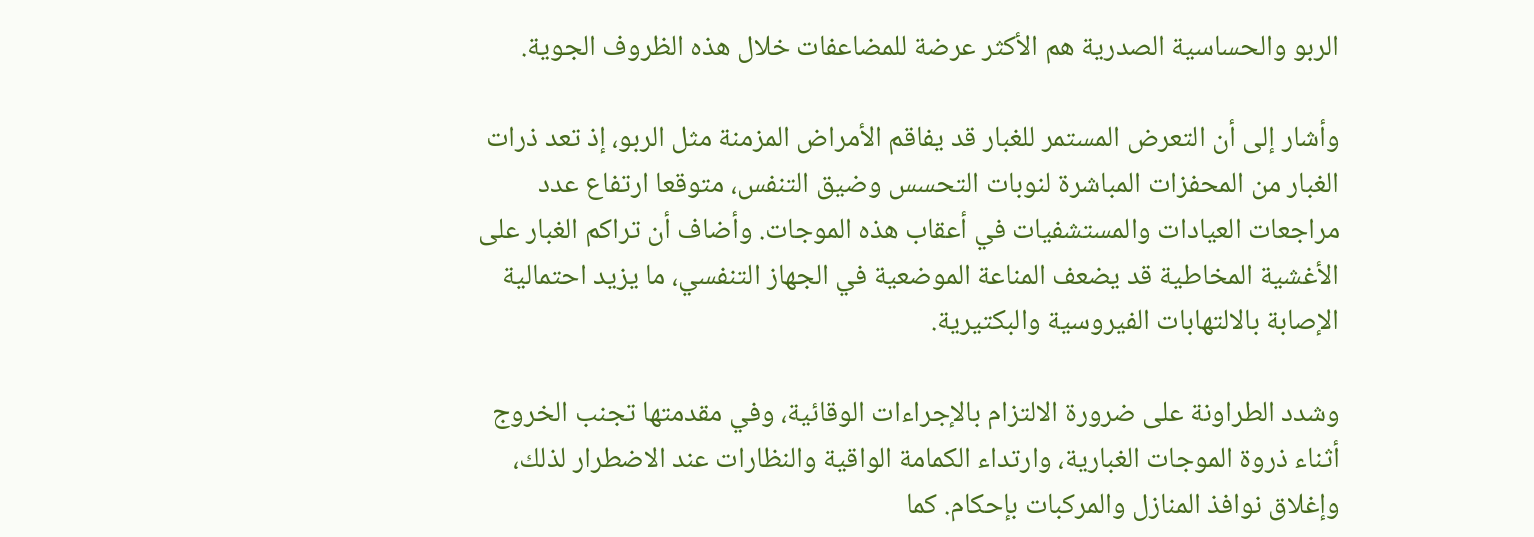الربو والحساسية الصدرية هم الأكثر عرضة للمضاعفات خلال هذه الظروف الجوية.

وأشار إلى أن التعرض المستمر للغبار قد يفاقم الأمراض المزمنة مثل الربو، إذ تعد ذرات الغبار من المحفزات المباشرة لنوبات التحسس وضيق التنفس، متوقعا ارتفاع عدد مراجعات العيادات والمستشفيات في أعقاب هذه الموجات. وأضاف أن تراكم الغبار على الأغشية المخاطية قد يضعف المناعة الموضعية في الجهاز التنفسي، ما يزيد احتمالية الإصابة بالالتهابات الفيروسية والبكتيرية.

وشدد الطراونة على ضرورة الالتزام بالإجراءات الوقائية، وفي مقدمتها تجنب الخروج أثناء ذروة الموجات الغبارية، وارتداء الكمامة الواقية والنظارات عند الاضطرار لذلك، وإغلاق نوافذ المنازل والمركبات بإحكام. كما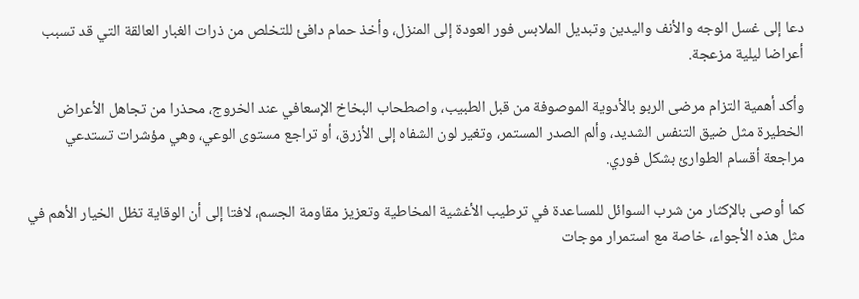دعا إلى غسل الوجه والأنف واليدين وتبديل الملابس فور العودة إلى المنزل، وأخذ حمام دافئ للتخلص من ذرات الغبار العالقة التي قد تسبب أعراضا ليلية مزعجة.

وأكد أهمية التزام مرضى الربو بالأدوية الموصوفة من قبل الطبيب، واصطحاب البخاخ الإسعافي عند الخروج، محذرا من تجاهل الأعراض الخطيرة مثل ضيق التنفس الشديد، وألم الصدر المستمر، وتغير لون الشفاه إلى الأزرق، أو تراجع مستوى الوعي، وهي مؤشرات تستدعي مراجعة أقسام الطوارئ بشكل فوري.

كما أوصى بالإكثار من شرب السوائل للمساعدة في ترطيب الأغشية المخاطية وتعزيز مقاومة الجسم، لافتا إلى أن الوقاية تظل الخيار الأهم في مثل هذه الأجواء، خاصة مع استمرار موجات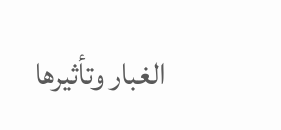الغبار وتأثيرها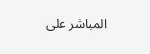المباشر على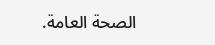الصحة العامة.